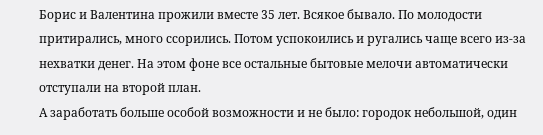Борис и Валентина прожили вместе 35 лет. Всякое бывало. По молодости притирались, много ссорились. Потом успокоились и ругались чаще всего из-за нехватки денег. На этом фоне все остальные бытовые мелочи автоматически отступали на второй план.
А заработать больше особой возможности и не было: городок небольшой, один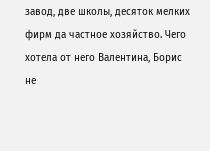завод, две школы, десяток мелких фирм да частное хозяйство. Чего хотела от него Валентина, Борис не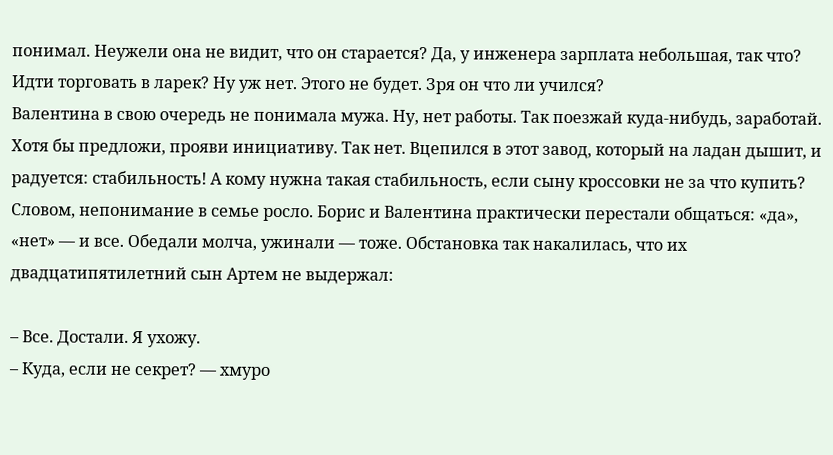понимал. Неужели она не видит, что он старается? Да, у инженера зарплата небольшая, так что? Идти торговать в ларек? Ну уж нет. Этого не будет. Зря он что ли учился?
Валентина в свою очередь не понимала мужа. Ну, нет работы. Так поезжай куда-нибудь, заработай. Хотя бы предложи, прояви инициативу. Так нет. Вцепился в этот завод, который на ладан дышит, и радуется: стабильность! А кому нужна такая стабильность, если сыну кроссовки не за что купить?
Словом, непонимание в семье росло. Борис и Валентина практически перестали общаться: «да», «нет» — и все. Обедали молча, ужинали — тоже. Обстановка так накалилась, что их двадцатипятилетний сын Артем не выдержал:

– Все. Достали. Я ухожу.
– Куда, если не секрет? — хмуро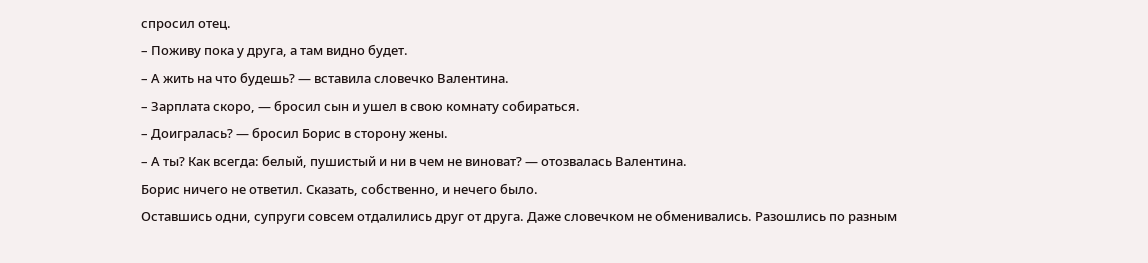спросил отец.
– Поживу пока у друга, а там видно будет.
– А жить на что будешь? — вставила словечко Валентина.
– Зарплата скоро, — бросил сын и ушел в свою комнату собираться.
– Доигралась? — бросил Борис в сторону жены.
– А ты? Как всегда: белый, пушистый и ни в чем не виноват? — отозвалась Валентина.
Борис ничего не ответил. Сказать, собственно, и нечего было.
Оставшись одни, супруги совсем отдалились друг от друга. Даже словечком не обменивались. Разошлись по разным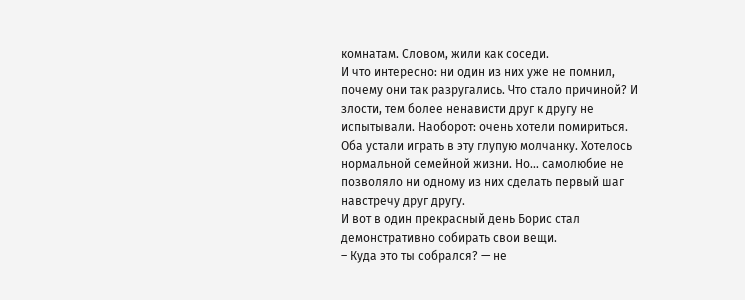комнатам. Словом, жили как соседи.
И что интересно: ни один из них уже не помнил, почему они так разругались. Что стало причиной? И злости, тем более ненависти друг к другу не испытывали. Наоборот: очень хотели помириться. Оба устали играть в эту глупую молчанку. Хотелось нормальной семейной жизни. Но… самолюбие не позволяло ни одному из них сделать первый шаг навстречу друг другу.
И вот в один прекрасный день Борис стал демонстративно собирать свои вещи.
– Куда это ты собрался? — не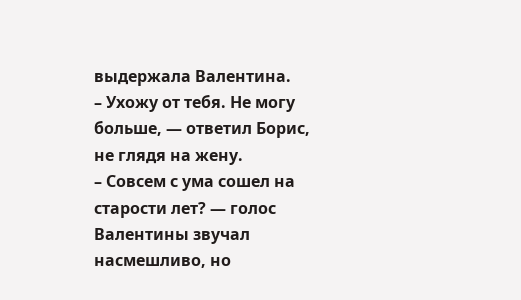выдержала Валентина.
– Ухожу от тебя. Не могу больше, — ответил Борис, не глядя на жену.
– Совсем с ума сошел на старости лет? — голос Валентины звучал насмешливо, но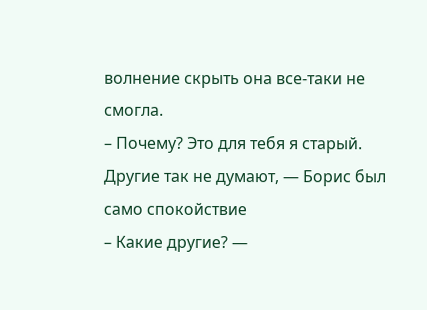волнение скрыть она все-таки не смогла.
– Почему? Это для тебя я старый. Другие так не думают, — Борис был само спокойствие
– Какие другие? —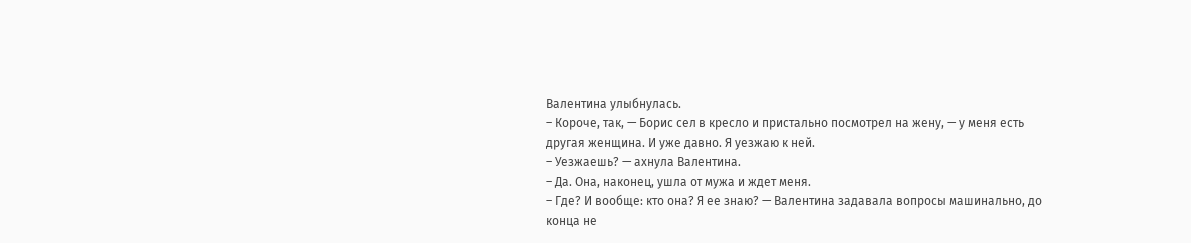Валентина улыбнулась.
– Короче, так, — Борис сел в кресло и пристально посмотрел на жену, — у меня есть другая женщина. И уже давно. Я уезжаю к ней.
– Уезжаешь? — ахнула Валентина.
– Да. Она, наконец, ушла от мужа и ждет меня.
– Где? И вообще: кто она? Я ее знаю? — Валентина задавала вопросы машинально, до конца не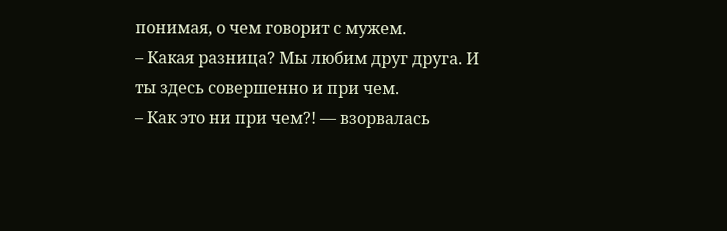понимая, о чем говорит с мужем.
– Какая разница? Мы любим друг друга. И ты здесь совершенно и при чем.
– Как это ни при чем?! — взорвалась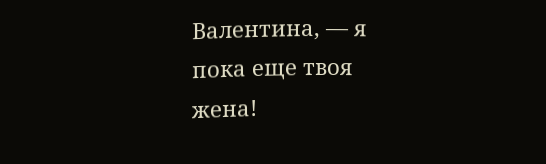Валентина, — я пока еще твоя жена!